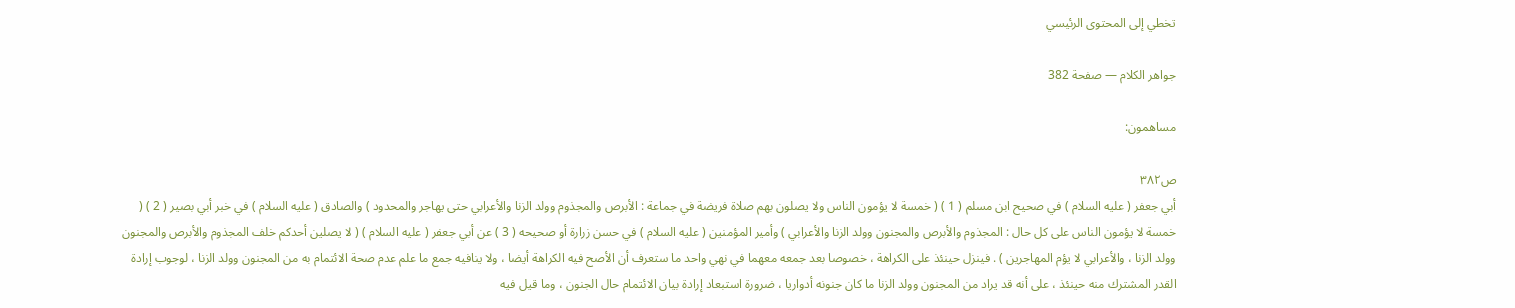تخطي إلى المحتوى الرئيسي

جواهر الكلام — صفحة 382

مساهمون:

ص٣٨٢
أبي جعفر ( عليه السلام ) في صحيح ابن مسلم ( 1 ) ( خمسة لا يؤمون الناس ولا يصلون بهم صلاة فريضة في جماعة : الأبرص والمجذوم وولد الزنا والأعرابي حتى يهاجر والمحدود ) والصادق ( عليه السلام ) في خبر أبي بصير ( 2 ) ( خمسة لا يؤمون الناس على كل حال : المجذوم والأبرص والمجنون وولد الزنا والأعرابي ) وأمير المؤمنين ( عليه السلام ) في حسن زرارة أو صحيحه ( 3 ) عن أبي جعفر ( عليه السلام ) ( لا يصلين أحدكم خلف المجذوم والأبرص والمجنون وولد الزنا ، والأعرابي لا يؤم المهاجرين ) . فينزل حينئذ على الكراهة ، خصوصا بعد جمعه معهما في نهي واحد ما ستعرف أن الأصح فيه الكراهة أيضا ، ولا ينافيه جمع ما علم عدم صحة الائتمام به من المجنون وولد الزنا ، لوجوب إرادة القدر المشترك منه حينئذ ، على أنه قد يراد من المجنون وولد الزنا ما كان جنونه أدواريا ، ضرورة استبعاد إرادة بيان الائتمام حال الجنون ، وما قيل فيه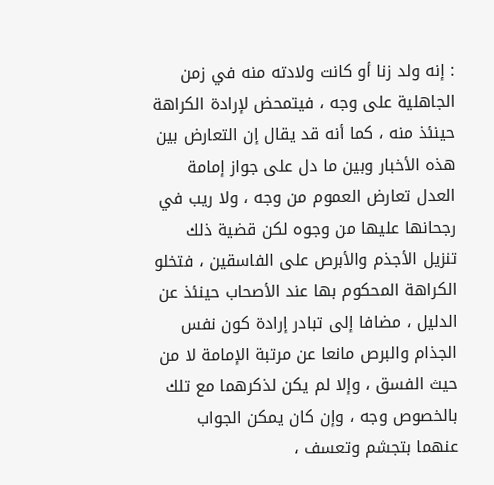: إنه ولد زنا أو كانت ولادته منه في زمن الجاهلية على وجه ، فيتمحض لإرادة الكراهة حينئذ منه ، كما أنه قد يقال إن التعارض بين هذه الأخبار وبين ما دل على جواز إمامة العدل تعارض العموم من وجه ، ولا ريب في رجحانها عليها من وجوه لكن قضية ذلك تنزيل الأجذم والأبرص على الفاسقين ، فتخلو الكراهة المحكوم بها عند الأصحاب حينئذ عن الدليل ، مضافا إلى تبادر إرادة كون نفس الجذام والبرص مانعا عن مرتبة الإمامة لا من حيث الفسق ، وإلا لم يكن لذكرهما مع تلك بالخصوص وجه ، وإن كان يمكن الجواب عنهما بتجشم وتعسف ،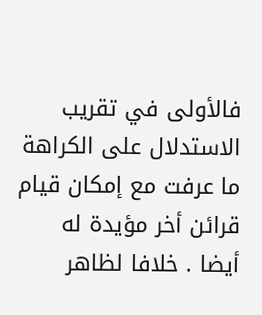فالأولى في تقريب الاستدلال على الكراهة ما عرفت مع إمكان قيام قرائن أخر مؤيدة له أيضا . خلافا لظاهر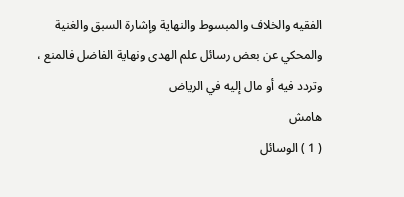الفقيه والخلاف والمبسوط والنهاية وإشارة السبق والغنية والمحكي عن بعض رسائل علم الهدى ونهاية الفاضل فالمنع ، وتردد فيه أو مال إليه في الرياض
هامش
( 1 ) الوسائل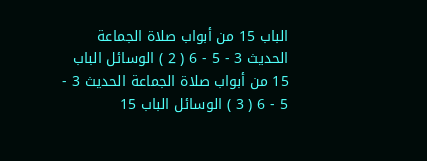الباب 15 من أبواب صلاة الجماعة الحديث 3 - 5 - 6 ( 2 ) الوسائل الباب 15 من أبواب صلاة الجماعة الحديث 3 - 5 - 6 ( 3 ) الوسائل الباب 15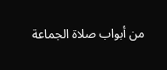من أبواب صلاة الجماعة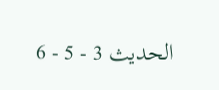الحديث 3 - 5 - 6